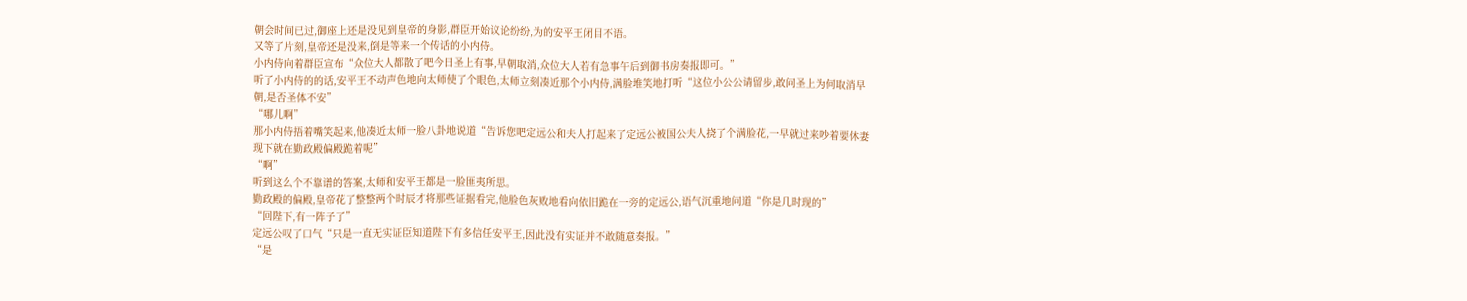朝会时间已过,御座上还是没见到皇帝的身影,群臣开始议论纷纷,为的安平王闭目不语。
又等了片刻,皇帝还是没来,倒是等来一个传话的小内侍。
小内侍向着群臣宣布“众位大人都散了吧今日圣上有事,早朝取消,众位大人若有急事午后到御书房奏报即可。”
听了小内侍的的话,安平王不动声色地向太师使了个眼色,太师立刻凑近那个小内侍,满脸堆笑地打听“这位小公公请留步,敢问圣上为何取消早朝,是否圣体不安”
“哪儿啊”
那小内侍捂着嘴笑起来,他凑近太师一脸八卦地说道“告诉您吧定远公和夫人打起来了定远公被国公夫人挠了个满脸花,一早就过来吵着要休妻现下就在勤政殿偏殿跪着呢”
“啊”
听到这么个不靠谱的答案,太师和安平王都是一脸匪夷所思。
勤政殿的偏殿,皇帝花了整整两个时辰才将那些证据看完,他脸色灰败地看向依旧跪在一旁的定远公,语气沉重地问道“你是几时现的”
“回陛下,有一阵子了”
定远公叹了口气“只是一直无实证臣知道陛下有多信任安平王,因此没有实证并不敢随意奏报。”
“是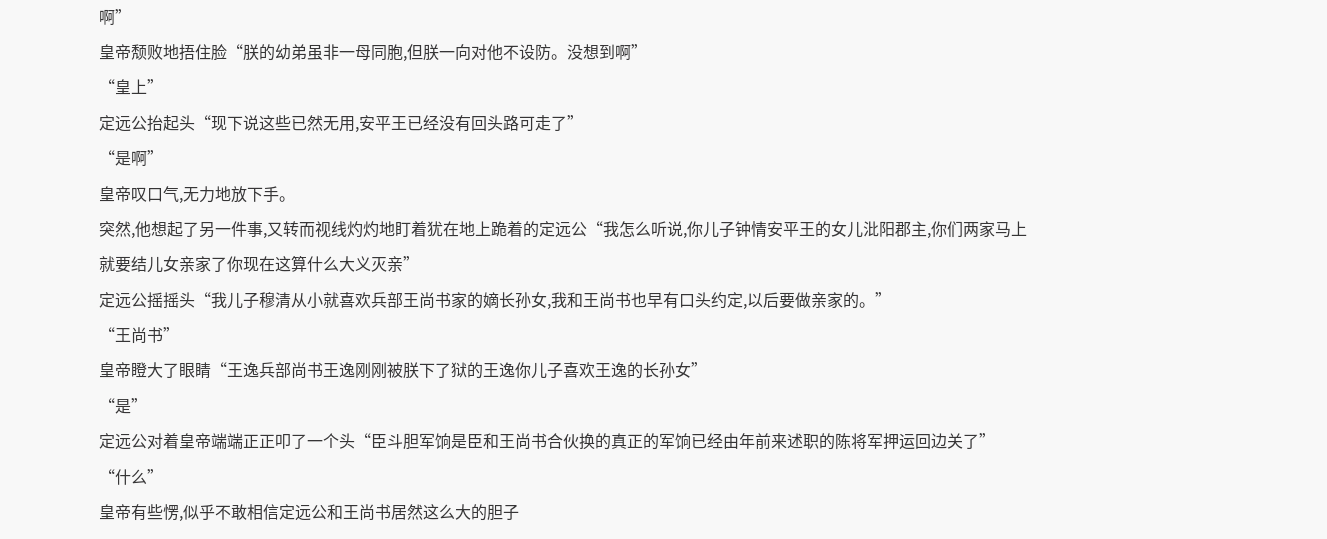啊”
皇帝颓败地捂住脸“朕的幼弟虽非一母同胞,但朕一向对他不设防。没想到啊”
“皇上”
定远公抬起头“现下说这些已然无用,安平王已经没有回头路可走了”
“是啊”
皇帝叹口气,无力地放下手。
突然,他想起了另一件事,又转而视线灼灼地盯着犹在地上跪着的定远公“我怎么听说,你儿子钟情安平王的女儿沘阳郡主,你们两家马上就要结儿女亲家了你现在这算什么大义灭亲”
定远公摇摇头“我儿子穆清从小就喜欢兵部王尚书家的嫡长孙女,我和王尚书也早有口头约定,以后要做亲家的。”
“王尚书”
皇帝瞪大了眼睛“王逸兵部尚书王逸刚刚被朕下了狱的王逸你儿子喜欢王逸的长孙女”
“是”
定远公对着皇帝端端正正叩了一个头“臣斗胆军饷是臣和王尚书合伙换的真正的军饷已经由年前来述职的陈将军押运回边关了”
“什么”
皇帝有些愣,似乎不敢相信定远公和王尚书居然这么大的胆子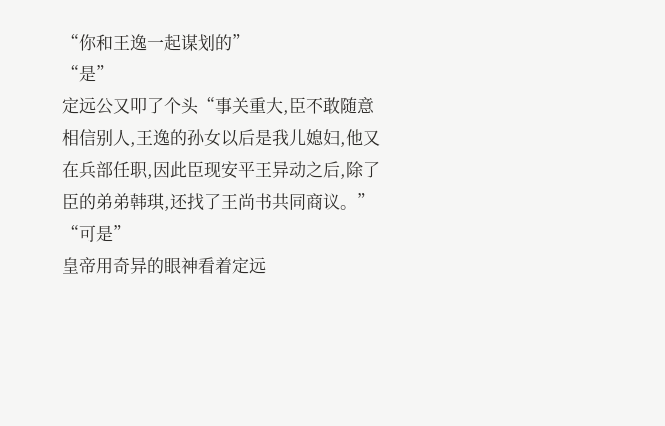“你和王逸一起谋划的”
“是”
定远公又叩了个头“事关重大,臣不敢随意相信别人,王逸的孙女以后是我儿媳妇,他又在兵部任职,因此臣现安平王异动之后,除了臣的弟弟韩琪,还找了王尚书共同商议。”
“可是”
皇帝用奇异的眼神看着定远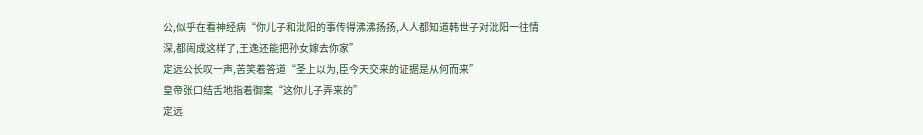公,似乎在看神经病“你儿子和沘阳的事传得沸沸扬扬,人人都知道韩世子对沘阳一往情深,都闹成这样了,王逸还能把孙女嫁去你家”
定远公长叹一声,苦笑着答道“圣上以为,臣今天交来的证据是从何而来”
皇帝张口结舌地指着御案“这你儿子弄来的”
定远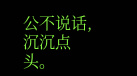公不说话,沉沉点头。